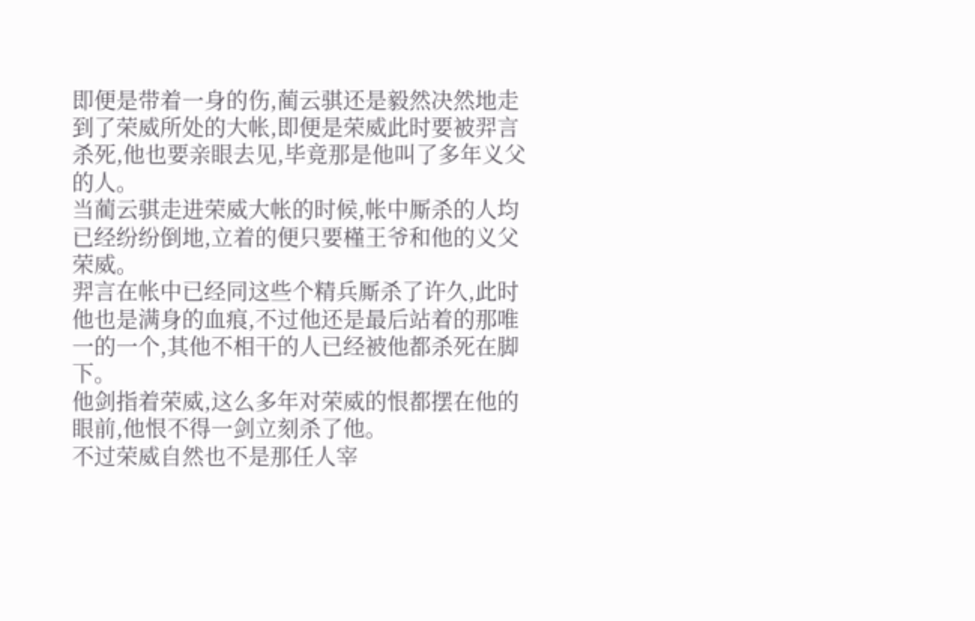即便是带着一身的伤,蔺云骐还是毅然决然地走到了荣威所处的大帐,即便是荣威此时要被羿言杀死,他也要亲眼去见,毕竟那是他叫了多年义父的人。
当蔺云骐走进荣威大帐的时候,帐中厮杀的人均已经纷纷倒地,立着的便只要槿王爷和他的义父荣威。
羿言在帐中已经同这些个精兵厮杀了许久,此时他也是满身的血痕,不过他还是最后站着的那唯一的一个,其他不相干的人已经被他都杀死在脚下。
他剑指着荣威,这么多年对荣威的恨都摆在他的眼前,他恨不得一剑立刻杀了他。
不过荣威自然也不是那任人宰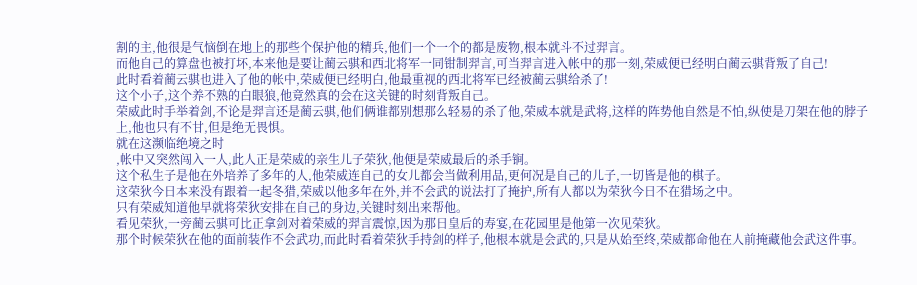割的主,他很是气恼倒在地上的那些个保护他的精兵,他们一个一个的都是废物,根本就斗不过羿言。
而他自己的算盘也被打坏,本来他是要让蔺云骐和西北将军一同钳制羿言,可当羿言进入帐中的那一刻,荣威便已经明白蔺云骐背叛了自己!
此时看着蔺云骐也进入了他的帐中,荣威便已经明白,他最重视的西北将军已经被蔺云骐给杀了!
这个小子,这个养不熟的白眼狼,他竟然真的会在这关键的时刻背叛自己。
荣威此时手举着剑,不论是羿言还是蔺云骐,他们俩谁都别想那么轻易的杀了他,荣威本就是武将,这样的阵势他自然是不怕,纵使是刀架在他的脖子上,他也只有不甘,但是绝无畏惧。
就在这濒临绝境之时
,帐中又突然闯入一人,此人正是荣威的亲生儿子荣狄,他便是荣威最后的杀手锏。
这个私生子是他在外培养了多年的人,他荣威连自己的女儿都会当做利用品,更何况是自己的儿子,一切皆是他的棋子。
这荣狄今日本来没有跟着一起冬猎,荣威以他多年在外,并不会武的说法打了掩护,所有人都以为荣狄今日不在猎场之中。
只有荣威知道他早就将荣狄安排在自己的身边,关键时刻出来帮他。
看见荣狄,一旁蔺云骐可比正拿剑对着荣威的羿言震惊,因为那日皇后的寿宴,在花园里是他第一次见荣狄。
那个时候荣狄在他的面前装作不会武功,而此时看着荣狄手持剑的样子,他根本就是会武的,只是从始至终,荣威都命他在人前掩藏他会武这件事。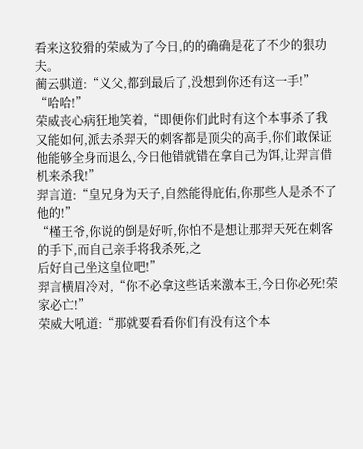看来这狡猾的荣威为了今日,的的确确是花了不少的狠功夫。
蔺云骐道:“义父,都到最后了,没想到你还有这一手!”
“哈哈!”
荣威丧心病狂地笑着,“即便你们此时有这个本事杀了我又能如何,派去杀羿天的刺客都是顶尖的高手,你们敢保证他能够全身而退么,今日他错就错在拿自己为饵,让羿言借机来杀我!”
羿言道:“皇兄身为天子,自然能得庇佑,你那些人是杀不了他的!”
“槿王爷,你说的倒是好听,你怕不是想让那羿天死在刺客的手下,而自己亲手将我杀死,之
后好自己坐这皇位吧!”
羿言横眉冷对,“你不必拿这些话来激本王,今日你必死!荣家必亡!”
荣威大吼道:“那就要看看你们有没有这个本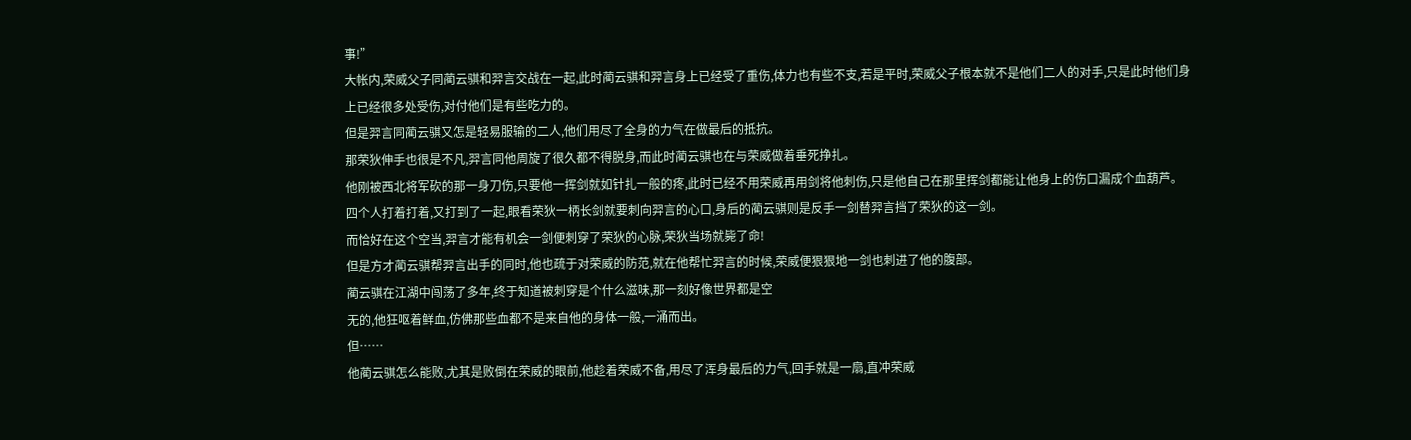事!”
大帐内,荣威父子同蔺云骐和羿言交战在一起,此时蔺云骐和羿言身上已经受了重伤,体力也有些不支,若是平时,荣威父子根本就不是他们二人的对手,只是此时他们身上已经很多处受伤,对付他们是有些吃力的。
但是羿言同蔺云骐又怎是轻易服输的二人,他们用尽了全身的力气在做最后的抵抗。
那荣狄伸手也很是不凡,羿言同他周旋了很久都不得脱身,而此时蔺云骐也在与荣威做着垂死挣扎。
他刚被西北将军砍的那一身刀伤,只要他一挥剑就如针扎一般的疼,此时已经不用荣威再用剑将他刺伤,只是他自己在那里挥剑都能让他身上的伤口漏成个血葫芦。
四个人打着打着,又打到了一起,眼看荣狄一柄长剑就要刺向羿言的心口,身后的蔺云骐则是反手一剑替羿言挡了荣狄的这一剑。
而恰好在这个空当,羿言才能有机会一剑便刺穿了荣狄的心脉,荣狄当场就毙了命!
但是方才蔺云骐帮羿言出手的同时,他也疏于对荣威的防范,就在他帮忙羿言的时候,荣威便狠狠地一剑也刺进了他的腹部。
蔺云骐在江湖中闯荡了多年,终于知道被刺穿是个什么滋味,那一刻好像世界都是空
无的,他狂呕着鲜血,仿佛那些血都不是来自他的身体一般,一涌而出。
但……
他蔺云骐怎么能败,尤其是败倒在荣威的眼前,他趁着荣威不备,用尽了浑身最后的力气,回手就是一扇,直冲荣威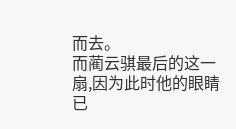而去。
而蔺云骐最后的这一扇,因为此时他的眼睛已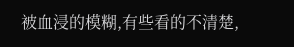被血浸的模糊,有些看的不清楚,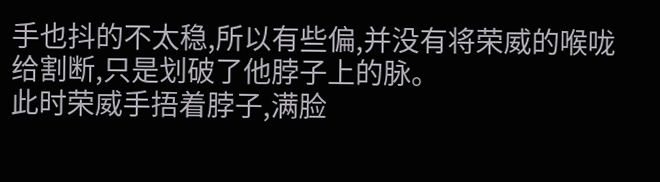手也抖的不太稳,所以有些偏,并没有将荣威的喉咙给割断,只是划破了他脖子上的脉。
此时荣威手捂着脖子,满脸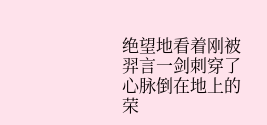绝望地看着刚被羿言一剑刺穿了心脉倒在地上的荣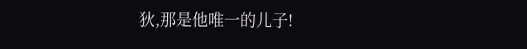狄,那是他唯一的儿子!